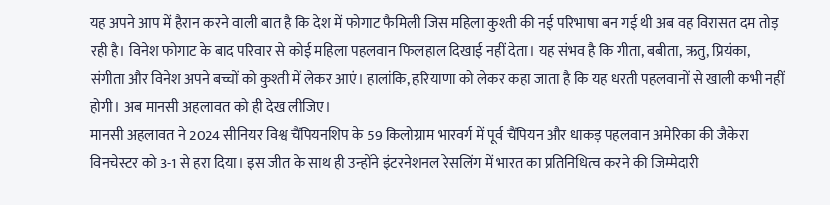यह अपने आप में हैरान करने वाली बात है कि देश में फोगाट फैमिली जिस महिला कुश्ती की नई परिभाषा बन गई थी अब वह विरासत दम तोड़ रही है। विनेश फोगाट के बाद परिवार से कोई महिला पहलवान फिलहाल दिखाई नहीं देता। यह संभव है कि गीता, बबीता, ऋतु, प्रियंका, संगीता और विनेश अपने बच्चों को कुश्ती में लेकर आएं। हालांकि, हरियाणा को लेकर कहा जाता है कि यह धरती पहलवानों से खाली कभी नहीं होगी। अब मानसी अहलावत को ही देख लीजिए।
मानसी अहलावत ने 2024 सीनियर विश्व चैंपियनशिप के 59 किलोग्राम भारवर्ग में पूर्व चैंपियन और धाकड़ पहलवान अमेरिका की जैकेरा विनचेस्टर को 3-1 से हरा दिया। इस जीत के साथ ही उन्होंने इंटरनेशनल रेसलिंग में भारत का प्रतिनिधित्व करने की जिम्मेदारी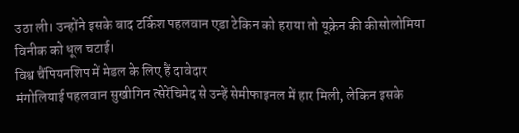उठा ली। उन्होंने इसके बाद टर्किश पहलवान एडा टेकिन को हराया तो यूक्रेन की कीसोलोमिया विनीक को धूल चटाई।
विश्व चैंपियनशिप में मेडल के लिए हैं दावेदार
मंगोलियाई पहलवान सुखीगिन त्सेरेंचिमेद से उन्हें सेमीफाइनल में हार मिली, लेकिन इसके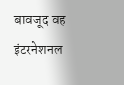बावजूद वह इंटरनेशनल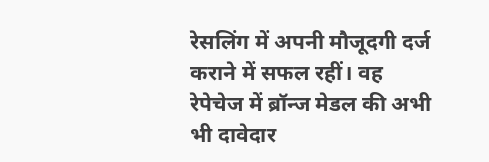रेसलिंग में अपनी मौजूदगी दर्ज कराने में सफल रहीं। वह रेपेचेज में ब्रॉन्ज मेडल की अभी भी दावेदार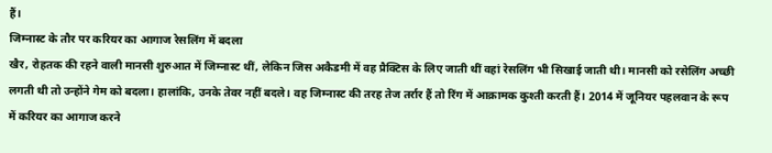हैं।
जिम्नास्ट के तौर पर करियर का आगाज रेसलिंग में बदला
खैर, रोहतक की रहने वाली मानसी शुरुआत में जिम्नास्ट थीं, लेकिन जिस अकैडमी में वह प्रैक्टिस के लिए जाती थीं वहां रेसलिंग भी सिखाई जाती थी। मानसी को रसेलिंग अच्छी लगती थी तो उन्होंने गेम को बदला। हालांकि, उनके तेवर नहीं बदले। वह जिम्नास्ट की तरह तेज तर्रार हैं तो रिंग में आक्रामक कुश्ती करती हैं। 2014 में जूनियर पहलवान के रूप में करियर का आगाज करने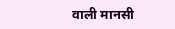वाली मानसी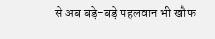से अब बड़े-बड़े पहलवान भी खौफ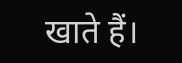खाते हैं।